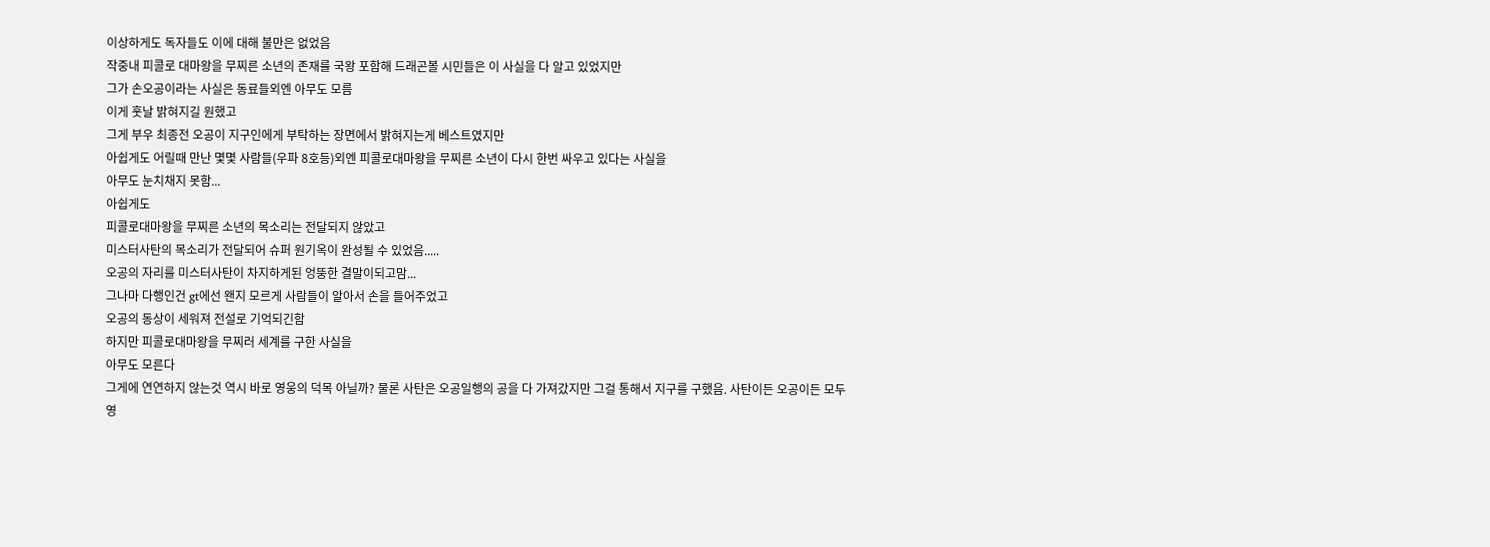이상하게도 독자들도 이에 대해 불만은 없었음
작중내 피콜로 대마왕을 무찌른 소년의 존재를 국왕 포함해 드래곤볼 시민들은 이 사실을 다 알고 있었지만
그가 손오공이라는 사실은 동료들외엔 아무도 모름
이게 훗날 밝혀지길 원했고
그게 부우 최종전 오공이 지구인에게 부탁하는 장면에서 밝혀지는게 베스트였지만
아쉽게도 어릴때 만난 몇몇 사람들(우파 8호등)외엔 피콜로대마왕을 무찌른 소년이 다시 한번 싸우고 있다는 사실을
아무도 눈치채지 못함...
아쉽게도
피콜로대마왕을 무찌른 소년의 목소리는 전달되지 않았고
미스터사탄의 목소리가 전달되어 슈퍼 원기옥이 완성될 수 있었음.....
오공의 자리를 미스터사탄이 차지하게된 엉뚱한 결말이되고맘...
그나마 다행인건 gt에선 왠지 모르게 사람들이 알아서 손을 들어주었고
오공의 동상이 세워져 전설로 기억되긴함
하지만 피콜로대마왕을 무찌러 세계를 구한 사실을
아무도 모른다
그게에 연연하지 않는것 역시 바로 영웅의 덕목 아닐까? 물론 사탄은 오공일행의 공을 다 가져갔지만 그걸 통해서 지구를 구했음. 사탄이든 오공이든 모두 영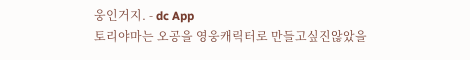웅인거지. - dc App
토리야마는 오공을 영웅캐릭터로 만들고싶진않았을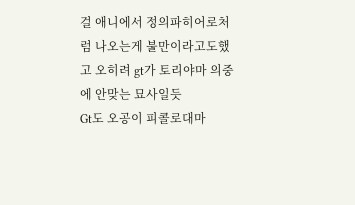걸 애니에서 정의파히어로처럼 나오는게 불만이라고도했고 오히려 gt가 토리야마 의중에 안맞는 묘사일듯
Gt도 오공이 피콜로대마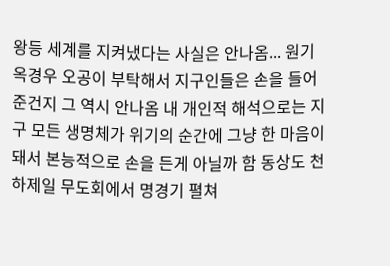왕등 세계를 지켜냈다는 사실은 안나옴... 원기옥경우 오공이 부탁해서 지구인들은 손을 들어준건지 그 역시 안나옴 내 개인적 해석으로는 지구 모든 생명체가 위기의 순간에 그냥 한 마음이 돼서 본능적으로 손을 든게 아닐까 함 동상도 천하제일 무도회에서 명경기 펼쳐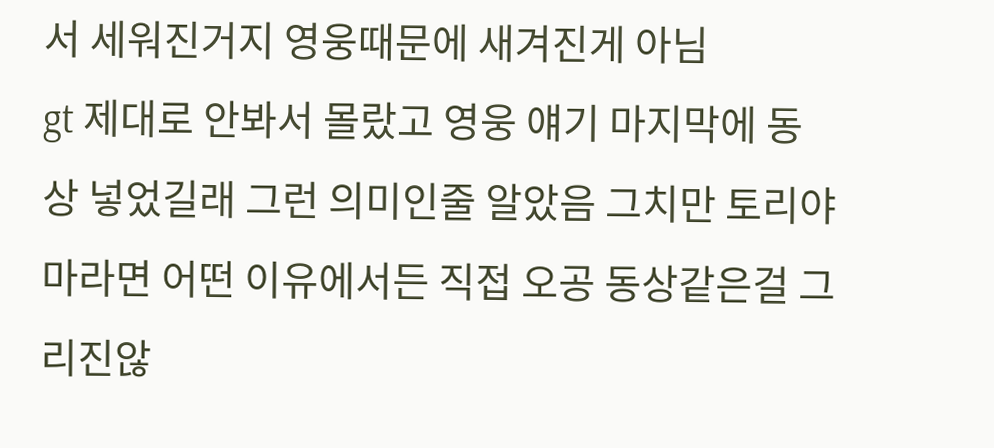서 세워진거지 영웅때문에 새겨진게 아님
gt 제대로 안봐서 몰랐고 영웅 얘기 마지막에 동상 넣었길래 그런 의미인줄 알았음 그치만 토리야마라면 어떤 이유에서든 직접 오공 동상같은걸 그리진않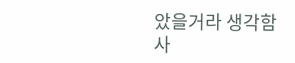았을거라 생각함
사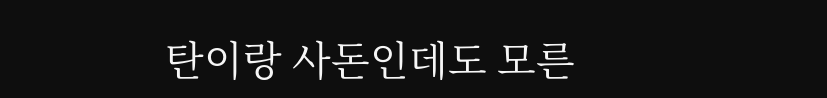탄이랑 사돈인데도 모른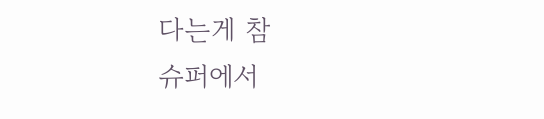다는게 참
슈퍼에서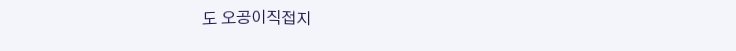도 오공이직접지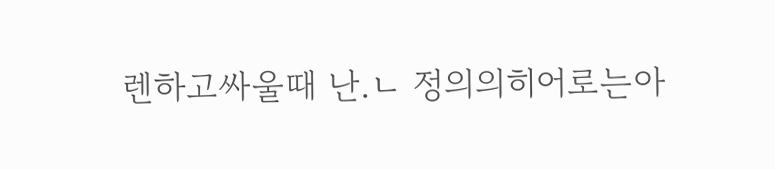렌하고싸울때 난.ㄴ 정의의히어로는아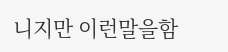니지만 이런말을함